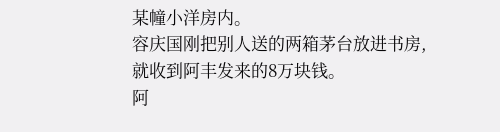某幢小洋房内。
容庆国刚把别人送的两箱茅台放进书房,就收到阿丰发来的8万块钱。
阿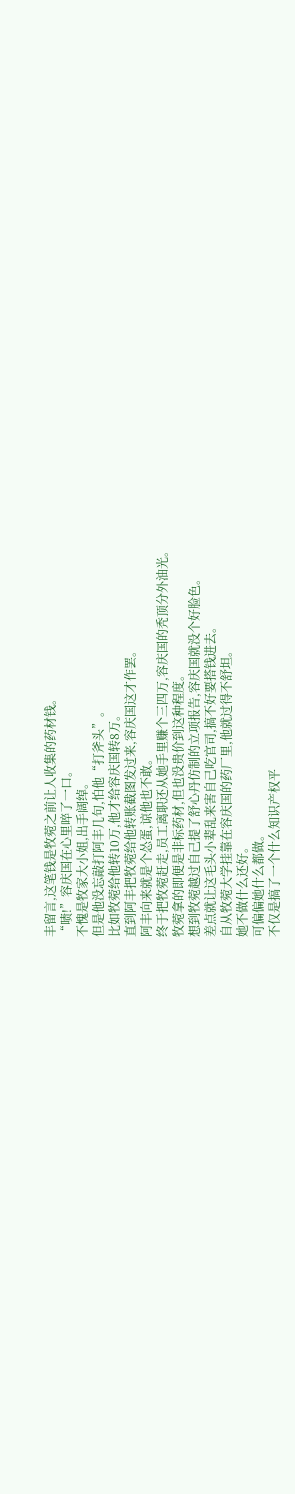丰留言,这笔钱是牧菀之前让人收集的药材钱。
“啧!”容庆国在心里啐了一口。
不愧是牧家大小姐,出手阔绰。
但是他没忘敲打阿丰几句,怕他“打斧头”。
比如牧菀给他转10万,他才给容庆国转8万。
直到阿丰把牧菀给他转账截图发过来,容庆国这才作罢。
阿丰向来就是个怂蛋,谅他也不敢。
终于把牧菀赶走,员工离职还从她手里赚个三四万,容庆国的秃顶分外油光。
牧菀拿的即便是非标药材,但也没贵价到这种程度。
想到牧菀越过自己提了舒心丹仿制的立项报告,容庆国就没个好脸色。
差点就让这毛头小辈乱来害自己吃官司,搞不好要搭钱进去。
自从牧菀大学挂靠在容庆国的药厂里,他就过得不舒坦。
她不做什么还好。
可偏偏她什么都做。
不仅是搞了一个什么知识产权平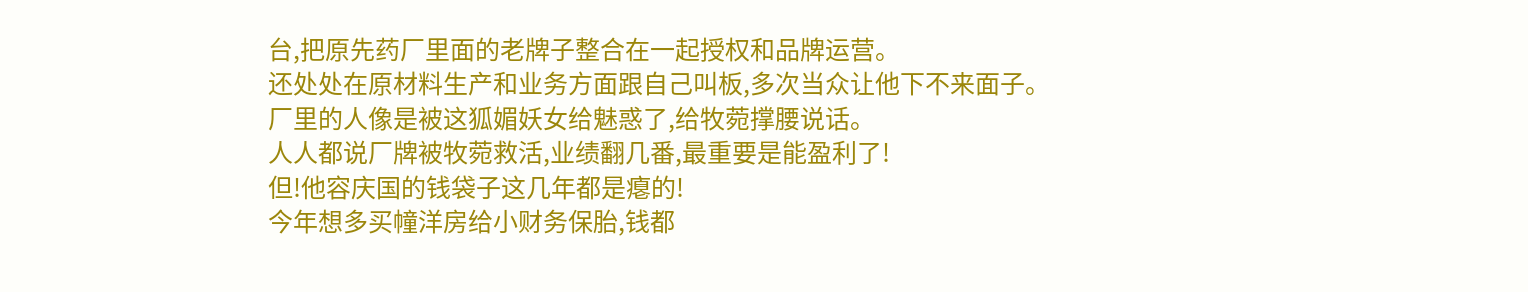台,把原先药厂里面的老牌子整合在一起授权和品牌运营。
还处处在原材料生产和业务方面跟自己叫板,多次当众让他下不来面子。
厂里的人像是被这狐媚妖女给魅惑了,给牧菀撑腰说话。
人人都说厂牌被牧菀救活,业绩翻几番,最重要是能盈利了!
但!他容庆国的钱袋子这几年都是瘪的!
今年想多买幢洋房给小财务保胎,钱都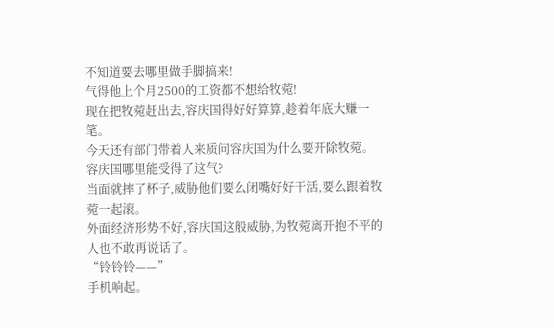不知道要去哪里做手脚搞来!
气得他上个月2500的工资都不想给牧菀!
现在把牧菀赶出去,容庆国得好好算算,趁着年底大赚一笔。
今天还有部门带着人来质问容庆国为什么要开除牧菀。
容庆国哪里能受得了这气?
当面就摔了杯子,威胁他们要么闭嘴好好干活,要么跟着牧菀一起滚。
外面经济形势不好,容庆国这般威胁,为牧菀离开抱不平的人也不敢再说话了。
“铃铃铃——”
手机响起。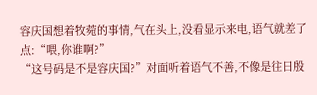容庆国想着牧菀的事情,气在头上,没看显示来电,语气就差了点:“喂,你谁啊?”
“这号码是不是容庆国?”对面听着语气不善,不像是往日殷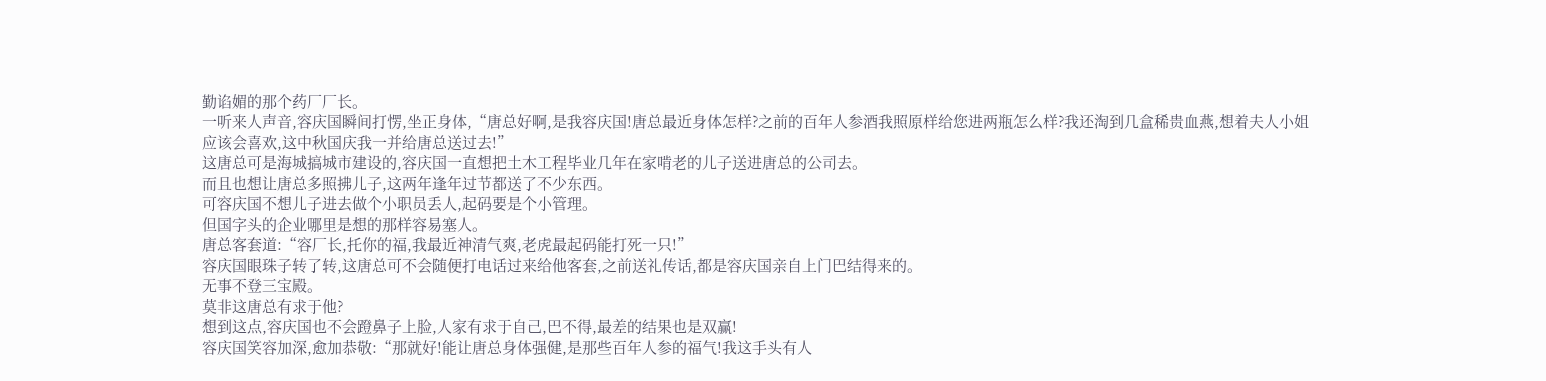勤谄媚的那个药厂厂长。
一听来人声音,容庆国瞬间打愣,坐正身体,“唐总好啊,是我容庆国!唐总最近身体怎样?之前的百年人参酒我照原样给您进两瓶怎么样?我还淘到几盒稀贵血燕,想着夫人小姐应该会喜欢,这中秋国庆我一并给唐总送过去!”
这唐总可是海城搞城市建设的,容庆国一直想把土木工程毕业几年在家啃老的儿子送进唐总的公司去。
而且也想让唐总多照拂儿子,这两年逢年过节都送了不少东西。
可容庆国不想儿子进去做个小职员丢人,起码要是个小管理。
但国字头的企业哪里是想的那样容易塞人。
唐总客套道:“容厂长,托你的福,我最近神清气爽,老虎最起码能打死一只!”
容庆国眼珠子转了转,这唐总可不会随便打电话过来给他客套,之前送礼传话,都是容庆国亲自上门巴结得来的。
无事不登三宝殿。
莫非这唐总有求于他?
想到这点,容庆国也不会蹬鼻子上脸,人家有求于自己,巴不得,最差的结果也是双赢!
容庆国笑容加深,愈加恭敬:“那就好!能让唐总身体强健,是那些百年人参的福气!我这手头有人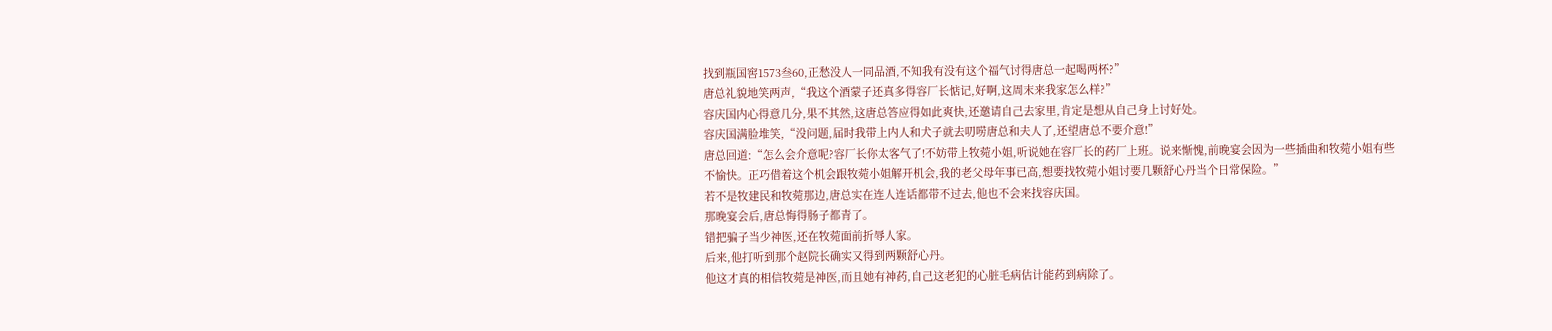找到瓶国窖1573叁60,正愁没人一同品酒,不知我有没有这个福气讨得唐总一起喝两杯?”
唐总礼貌地笑两声,“我这个酒蒙子还真多得容厂长惦记,好啊,这周末来我家怎么样?”
容庆国内心得意几分,果不其然,这唐总答应得如此爽快,还邀请自己去家里,肯定是想从自己身上讨好处。
容庆国满脸堆笑,“没问题,届时我带上内人和犬子就去叨唠唐总和夫人了,还望唐总不要介意!”
唐总回道:“怎么会介意呢?容厂长你太客气了!不妨带上牧菀小姐,听说她在容厂长的药厂上班。说来惭愧,前晚宴会因为一些插曲和牧菀小姐有些不愉快。正巧借着这个机会跟牧菀小姐解开机会,我的老父母年事已高,想要找牧菀小姐讨要几颗舒心丹当个日常保险。”
若不是牧建民和牧菀那边,唐总实在连人连话都带不过去,他也不会来找容庆国。
那晚宴会后,唐总悔得肠子都青了。
错把骗子当少神医,还在牧菀面前折辱人家。
后来,他打听到那个赵院长确实又得到两颗舒心丹。
他这才真的相信牧菀是神医,而且她有神药,自己这老犯的心脏毛病估计能药到病除了。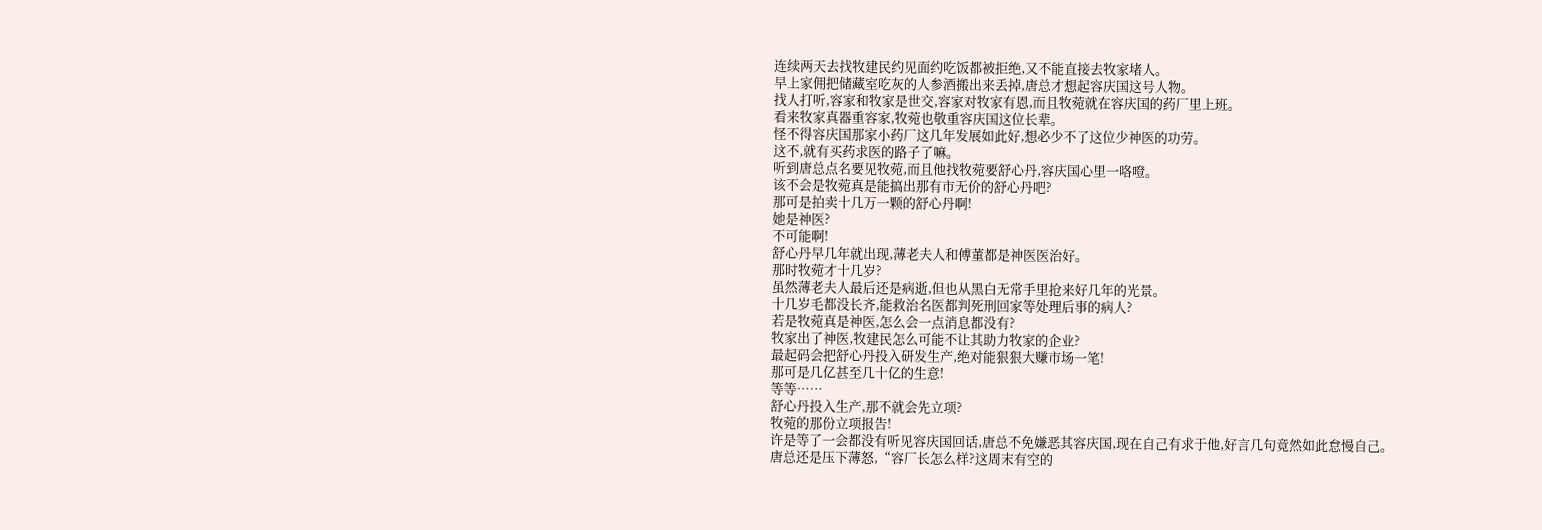连续两天去找牧建民约见面约吃饭都被拒绝,又不能直接去牧家堵人。
早上家佣把储藏室吃灰的人参酒搬出来丢掉,唐总才想起容庆国这号人物。
找人打听,容家和牧家是世交,容家对牧家有恩,而且牧菀就在容庆国的药厂里上班。
看来牧家真器重容家,牧菀也敬重容庆国这位长辈。
怪不得容庆国那家小药厂这几年发展如此好,想必少不了这位少神医的功劳。
这不,就有买药求医的路子了嘛。
听到唐总点名要见牧菀,而且他找牧菀要舒心丹,容庆国心里一咯噔。
该不会是牧菀真是能搞出那有市无价的舒心丹吧?
那可是拍卖十几万一颗的舒心丹啊!
她是神医?
不可能啊!
舒心丹早几年就出现,薄老夫人和傅董都是神医医治好。
那时牧菀才十几岁?
虽然薄老夫人最后还是病逝,但也从黑白无常手里抢来好几年的光景。
十几岁毛都没长齐,能救治名医都判死刑回家等处理后事的病人?
若是牧菀真是神医,怎么会一点消息都没有?
牧家出了神医,牧建民怎么可能不让其助力牧家的企业?
最起码会把舒心丹投入研发生产,绝对能狠狠大赚市场一笔!
那可是几亿甚至几十亿的生意!
等等……
舒心丹投入生产,那不就会先立项?
牧菀的那份立项报告!
许是等了一会都没有听见容庆国回话,唐总不免嫌恶其容庆国,现在自己有求于他,好言几句竟然如此怠慢自己。
唐总还是压下薄怒,“容厂长怎么样?这周末有空的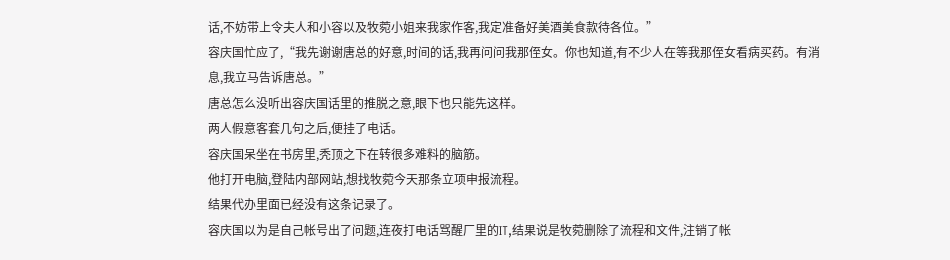话,不妨带上令夫人和小容以及牧菀小姐来我家作客,我定准备好美酒美食款待各位。”
容庆国忙应了,“我先谢谢唐总的好意,时间的话,我再问问我那侄女。你也知道,有不少人在等我那侄女看病买药。有消息,我立马告诉唐总。”
唐总怎么没听出容庆国话里的推脱之意,眼下也只能先这样。
两人假意客套几句之后,便挂了电话。
容庆国呆坐在书房里,秃顶之下在转很多难料的脑筋。
他打开电脑,登陆内部网站,想找牧菀今天那条立项申报流程。
结果代办里面已经没有这条记录了。
容庆国以为是自己帐号出了问题,连夜打电话骂醒厂里的IT,结果说是牧菀删除了流程和文件,注销了帐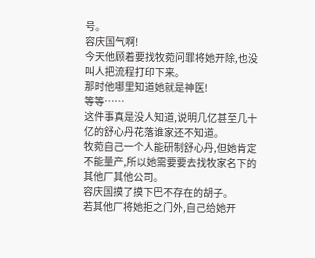号。
容庆国气啊!
今天他顾着要找牧菀问罪将她开除,也没叫人把流程打印下来。
那时他哪里知道她就是神医!
等等……
这件事真是没人知道,说明几亿甚至几十亿的舒心丹花落谁家还不知道。
牧菀自己一个人能研制舒心丹,但她肯定不能量产,所以她需要要去找牧家名下的其他厂其他公司。
容庆国摸了摸下巴不存在的胡子。
若其他厂将她拒之门外,自己给她开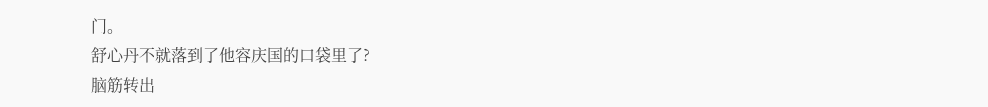门。
舒心丹不就落到了他容庆国的口袋里了?
脑筋转出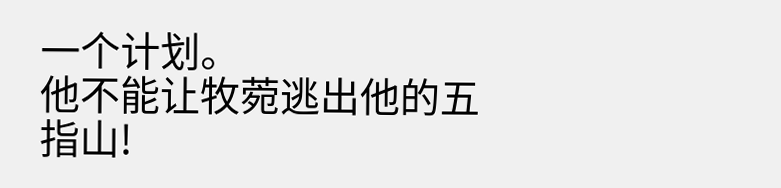一个计划。
他不能让牧菀逃出他的五指山!